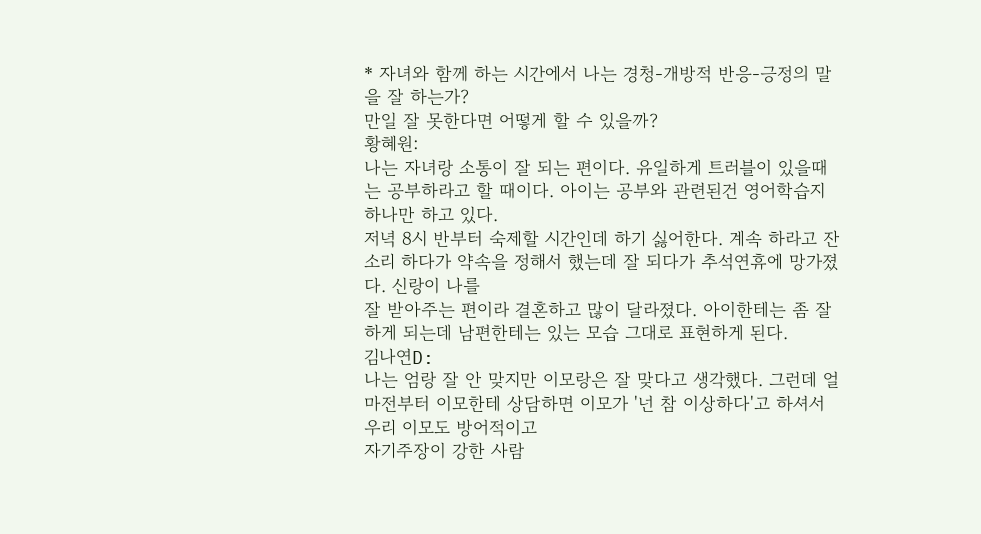* 자녀와 함께 하는 시간에서 나는 경청-개방적 반응-긍정의 말을 잘 하는가?
만일 잘 못한다면 어떻게 할 수 있을까?
황혜원:
나는 자녀랑 소통이 잘 되는 편이다. 유일하게 트러블이 있을때는 공부하라고 할 때이다. 아이는 공부와 관련된건 영어학습지 하나만 하고 있다.
저녁 8시 반부터 숙제할 시간인데 하기 싫어한다. 계속 하라고 잔소리 하다가 약속을 정해서 했는데 잘 되다가 추석연휴에 망가졌다. 신랑이 나를
잘 받아주는 편이라 결혼하고 많이 달라졌다. 아이한테는 좀 잘하게 되는데 남편한테는 있는 모습 그대로 표현하게 된다.
김나연D:
나는 엄랑 잘 안 맞지만 이모랑은 잘 맞다고 생각했다. 그런데 얼마전부터 이모한테 상담하면 이모가 '넌 참 이상하다'고 하셔서 우리 이모도 방어적이고
자기주장이 강한 사람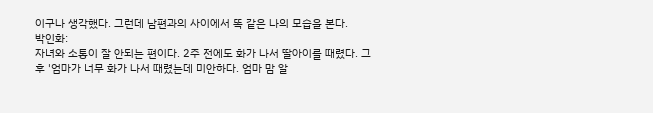이구나 생각했다. 그런데 남편과의 사이에서 똑 같은 나의 모습을 본다.
박인화:
자녀와 소통이 잘 안되는 편이다. 2주 전에도 화가 나서 딸아이를 때렸다. 그 후 '엄마가 너무 화가 나서 때렸는데 미안하다. 엄마 맘 알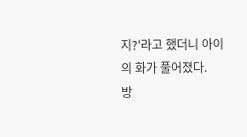지?'라고 했더니 아이의 화가 풀어졌다.
방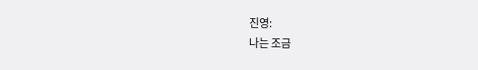진영:
나는 조금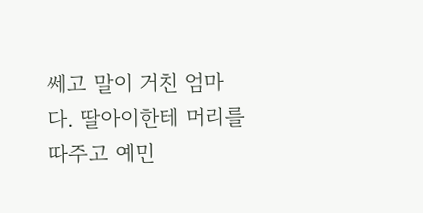쎄고 말이 거친 엄마다. 딸아이한테 머리를 따주고 예민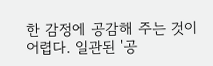한 감정에 공감해 주는 것이 어렵다. 일관된 '공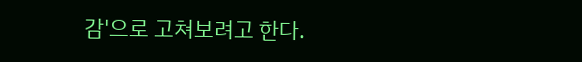감'으로 고쳐보려고 한다.